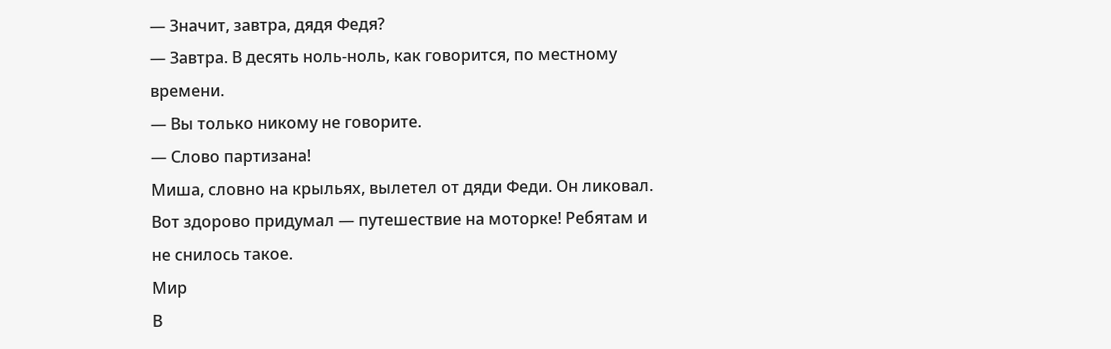— Значит, завтра, дядя Федя?
— Завтра. В десять ноль-ноль, как говорится, по местному времени.
— Вы только никому не говорите.
— Слово партизана!
Миша, словно на крыльях, вылетел от дяди Феди. Он ликовал. Вот здорово придумал — путешествие на моторке! Ребятам и не снилось такое.
Мир
В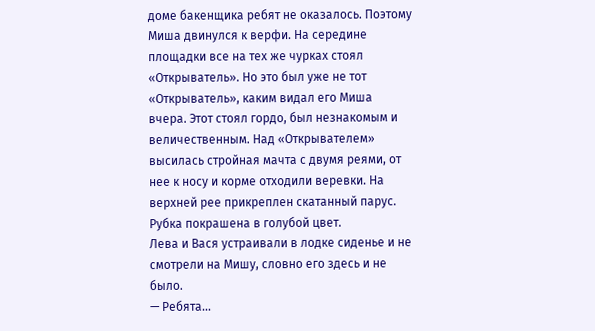доме бакенщика ребят не оказалось. Поэтому Миша двинулся к верфи. На середине площадки все на тех же чурках стоял «Открыватель». Но это был уже не тот «Открыватель», каким видал его Миша вчера. Этот стоял гордо, был незнакомым и величественным. Над «Открывателем» высилась стройная мачта с двумя реями, от нее к носу и корме отходили веревки. На верхней рее прикреплен скатанный парус. Рубка покрашена в голубой цвет.
Лева и Вася устраивали в лодке сиденье и не смотрели на Мишу, словно его здесь и не было.
— Ребята…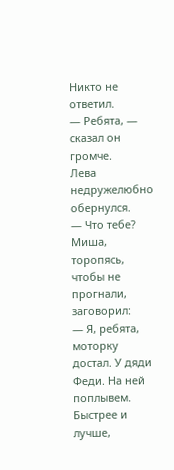Никто не ответил.
— Ребята, — сказал он громче.
Лева недружелюбно обернулся.
— Что тебе?
Миша, торопясь, чтобы не прогнали, заговорил:
— Я, ребята, моторку достал. У дяди Феди. На ней поплывем. Быстрее и лучше,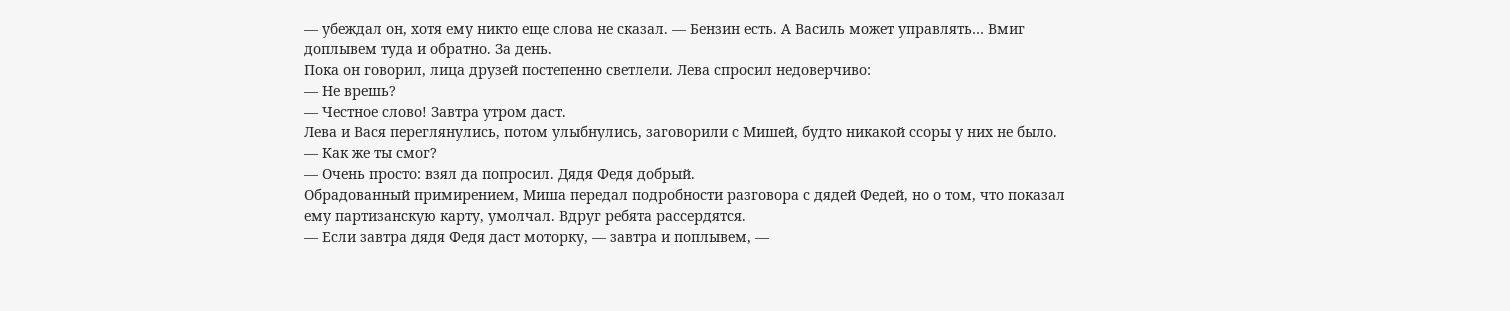— убеждал он, хотя ему никто еще слова не сказал. — Бензин есть. А Василь может управлять… Вмиг доплывем туда и обратно. За день.
Пока он говорил, лица друзей постепенно светлели. Лева спросил недоверчиво:
— Не врешь?
— Честное слово! Завтра утром даст.
Лева и Вася переглянулись, потом улыбнулись, заговорили с Мишей, будто никакой ссоры у них не было.
— Как же ты смог?
— Очень просто: взял да попросил. Дядя Федя добрый.
Обрадованный примирением, Миша передал подробности разговора с дядей Федей, но о том, что показал ему партизанскую карту, умолчал. Вдруг ребята рассердятся.
— Если завтра дядя Федя даст моторку, — завтра и поплывем, —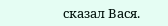сказал Вася.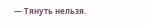— Тянуть нельзя.